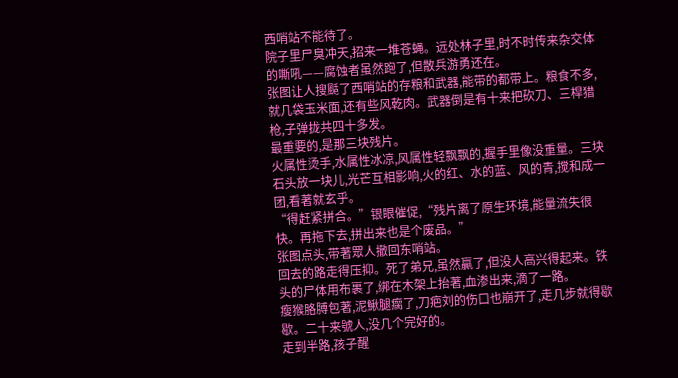西哨站不能待了。
院子里尸臭冲天,招来一堆苍蝇。远处林子里,时不时传来杂交体的嘶吼——腐蚀者虽然跑了,但散兵游勇还在。
张图让人搜颳了西哨站的存粮和武器,能带的都带上。粮食不多,就几袋玉米面,还有些风乾肉。武器倒是有十来把砍刀、三桿猎枪,子弹拢共四十多发。
最重要的,是那三块残片。
火属性烫手,水属性冰凉,风属性轻飘飘的,握手里像没重量。三块石头放一块儿,光芒互相影响,火的红、水的蓝、风的青,搅和成一团,看著就玄乎。
“得赶紧拼合。”银眼催促,“残片离了原生环境,能量流失很快。再拖下去,拼出来也是个废品。”
张图点头,带著眾人撤回东哨站。
回去的路走得压抑。死了弟兄,虽然贏了,但没人高兴得起来。铁头的尸体用布裹了,绑在木架上抬著,血渗出来,滴了一路。
瘦猴胳膊包著,泥鰍腿瘸了,刀疤刘的伤口也崩开了,走几步就得歇歇。二十来號人,没几个完好的。
走到半路,孩子醒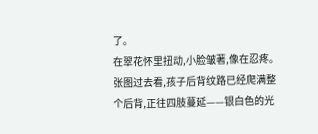了。
在翠花怀里扭动,小脸皱著,像在忍疼。张图过去看,孩子后背纹路已经爬满整个后背,正往四肢蔓延——银白色的光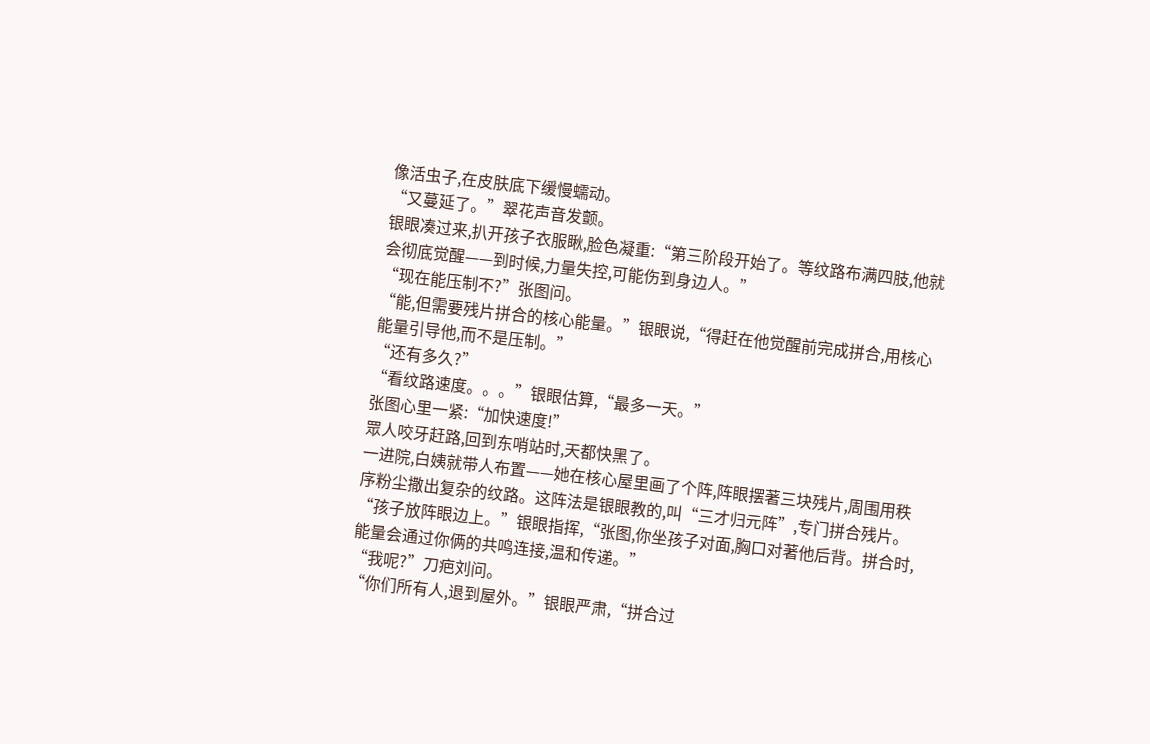像活虫子,在皮肤底下缓慢蠕动。
“又蔓延了。”翠花声音发颤。
银眼凑过来,扒开孩子衣服瞅,脸色凝重:“第三阶段开始了。等纹路布满四肢,他就会彻底觉醒——到时候,力量失控,可能伤到身边人。”
“现在能压制不?”张图问。
“能,但需要残片拼合的核心能量。”银眼说,“得赶在他觉醒前完成拼合,用核心能量引导他,而不是压制。”
“还有多久?”
“看纹路速度。。。”银眼估算,“最多一天。”
张图心里一紧:“加快速度!”
眾人咬牙赶路,回到东哨站时,天都快黑了。
一进院,白姨就带人布置——她在核心屋里画了个阵,阵眼摆著三块残片,周围用秩序粉尘撒出复杂的纹路。这阵法是银眼教的,叫“三才归元阵”,专门拼合残片。
“孩子放阵眼边上。”银眼指挥,“张图,你坐孩子对面,胸口对著他后背。拼合时,能量会通过你俩的共鸣连接,温和传递。”
“我呢?”刀疤刘问。
“你们所有人,退到屋外。”银眼严肃,“拼合过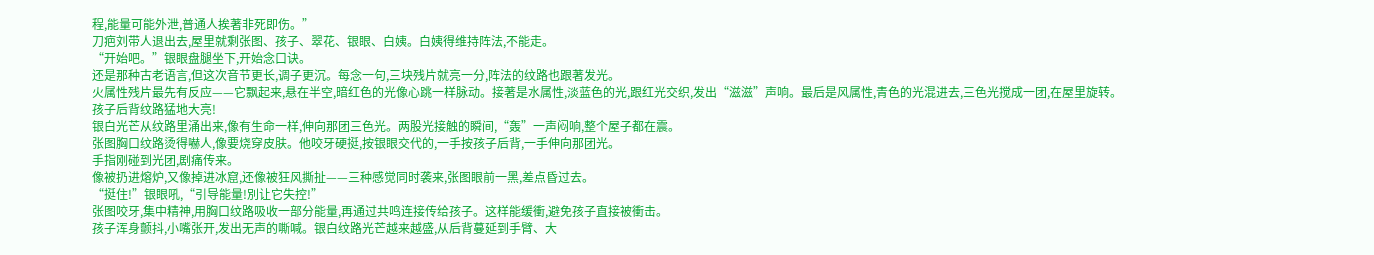程,能量可能外泄,普通人挨著非死即伤。”
刀疤刘带人退出去,屋里就剩张图、孩子、翠花、银眼、白姨。白姨得维持阵法,不能走。
“开始吧。”银眼盘腿坐下,开始念口诀。
还是那种古老语言,但这次音节更长,调子更沉。每念一句,三块残片就亮一分,阵法的纹路也跟著发光。
火属性残片最先有反应——它飘起来,悬在半空,暗红色的光像心跳一样脉动。接著是水属性,淡蓝色的光,跟红光交织,发出“滋滋”声响。最后是风属性,青色的光混进去,三色光搅成一团,在屋里旋转。
孩子后背纹路猛地大亮!
银白光芒从纹路里涌出来,像有生命一样,伸向那团三色光。两股光接触的瞬间,“轰”一声闷响,整个屋子都在震。
张图胸口纹路烫得嚇人,像要烧穿皮肤。他咬牙硬挺,按银眼交代的,一手按孩子后背,一手伸向那团光。
手指刚碰到光团,剧痛传来。
像被扔进熔炉,又像掉进冰窟,还像被狂风撕扯——三种感觉同时袭来,张图眼前一黑,差点昏过去。
“挺住!”银眼吼,“引导能量!別让它失控!”
张图咬牙,集中精神,用胸口纹路吸收一部分能量,再通过共鸣连接传给孩子。这样能缓衝,避免孩子直接被衝击。
孩子浑身颤抖,小嘴张开,发出无声的嘶喊。银白纹路光芒越来越盛,从后背蔓延到手臂、大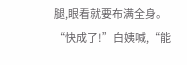腿,眼看就要布满全身。
“快成了!”白姨喊,“能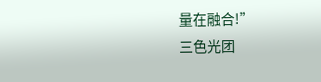量在融合!”
三色光团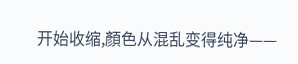开始收缩,顏色从混乱变得纯净——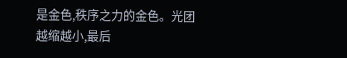是金色,秩序之力的金色。光团越缩越小,最后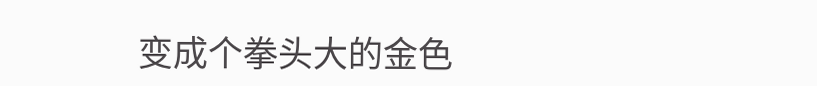变成个拳头大的金色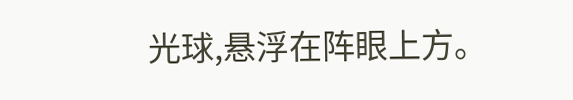光球,悬浮在阵眼上方。